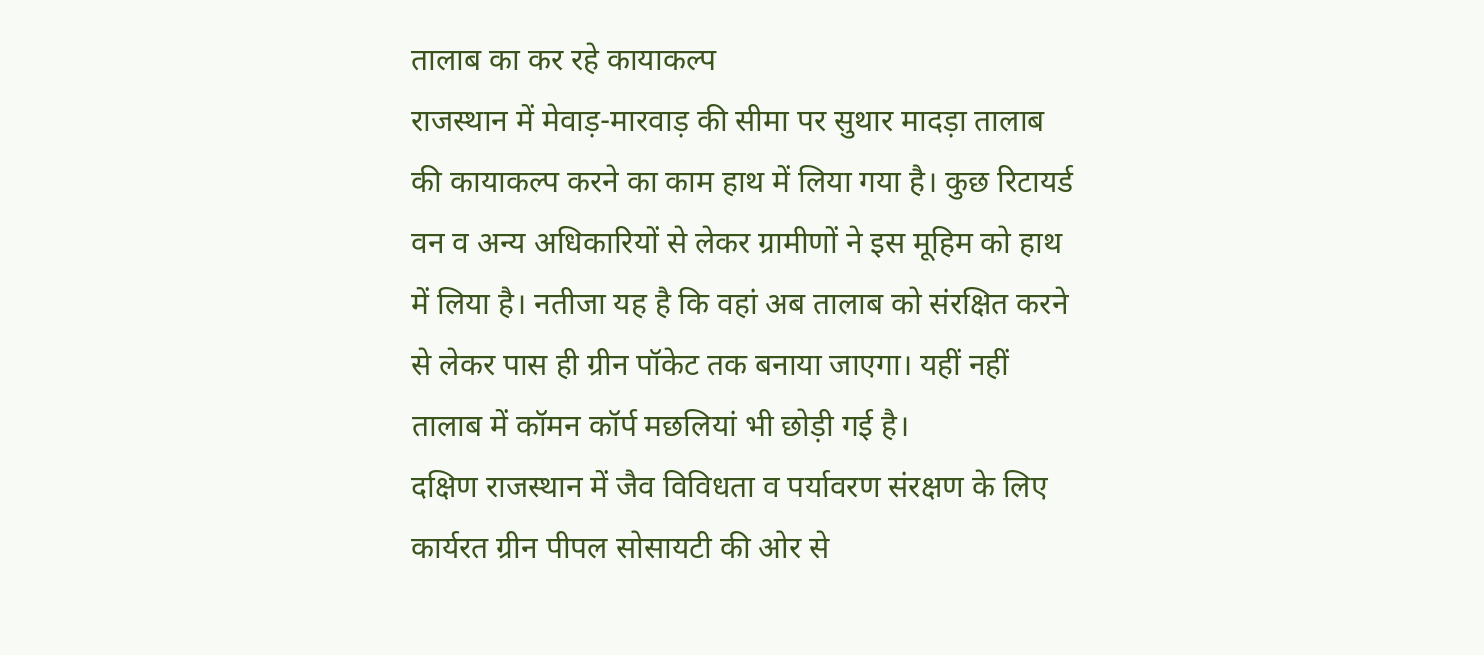तालाब का कर रहे कायाकल्प
राजस्थान में मेवाड़-मारवाड़ की सीमा पर सुथार मादड़ा तालाब की कायाकल्प करने का काम हाथ में लिया गया है। कुछ रिटायर्ड वन व अन्य अधिकारियों से लेकर ग्रामीणों ने इस मूहिम को हाथ में लिया है। नतीजा यह है कि वहां अब तालाब को संरक्षित करने से लेकर पास ही ग्रीन पॉकेट तक बनाया जाएगा। यहीं नहीं तालाब में कॉमन कॉर्प मछलियां भी छोड़ी गई है।
दक्षिण राजस्थान में जैव विविधता व पर्यावरण संरक्षण के लिए कार्यरत ग्रीन पीपल सोसायटी की ओर से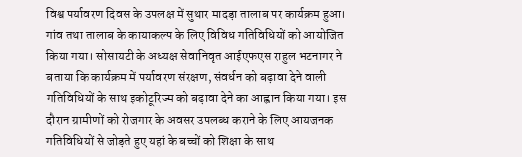विश्व पर्यावरण दिवस के उपलक्ष में सुथार मादड़ा तालाब पर कार्यक्रम हुआ। गांव तथा तालाब के कायाकल्प के लिए विविध गतिविधियों को आयोजित किया गया। सोसायटी के अध्यक्ष सेवानिवृत आईएफएस राहुल भटनागर ने बताया कि कार्यक्रम में पर्यावरण संरक्षण, संवर्धन को बढ़ावा देने वाली गतिविधियों के साथ इकोटूरिज्म को बढ़ावा देने का आह्वान किया गया। इस दौरान ग्रामीणों को रोजगार के अवसर उपलब्ध कराने के लिए आयजनक गतिविधियों से जोड़ते हुए यहां के बच्चों को शिक्षा के साथ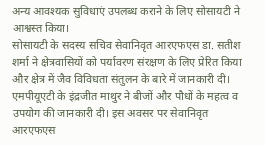अन्य आवश्यक सुविधाएं उपलब्ध कराने के लिए सोसायटी ने आश्वस्त किया।
सोसायटी के सदस्य सचिव सेवानिवृत आरएफएस डा. सतीश शर्मा ने क्षेत्रवासियों को पर्यावरण संरक्षण के लिए प्रेरित किया और क्षेत्र में जैव विविधता संतुलन के बारे में जानकारी दी। एमपीयूएटी के इंद्रजीत माथुर ने बीजों और पौधों के महत्व व उपयोग की जानकारी दी। इस अवसर पर सेवानिवृत आरएफएस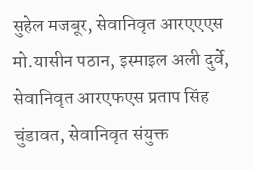सुहेल मजबूर, सेवानिवृत आरएएएस मो.यासीन पठान, इस्माइल अली दुर्वे, सेवानिवृत आरएफएस प्रताप सिंह चुंडावत, सेवानिवृत संयुक्त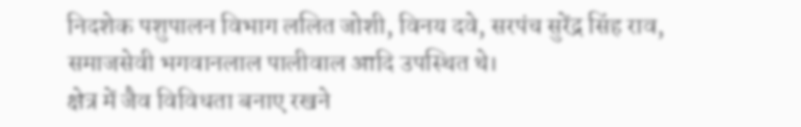निदशेक पशुपालन विभाग ललित जोशी, विनय दवे, सरपंच सुरेंद्र सिंह राव, समाजसेवी भगवानलाल पालीवाल आदि उपस्थित थे।
क्षेत्र में जैव विविधता बनाए रखने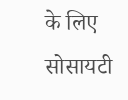के लिए सोसायटी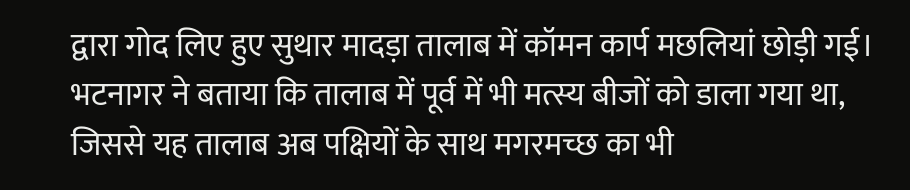द्वारा गोद लिए हुए सुथार मादड़ा तालाब में कॉमन कार्प मछलियां छोड़ी गई। भटनागर ने बताया कि तालाब में पूर्व में भी मत्स्य बीजों को डाला गया था, जिससे यह तालाब अब पक्षियों के साथ मगरमच्छ का भी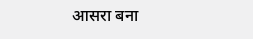आसरा बना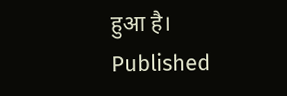हुआ है।
Published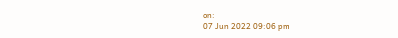on:
07 Jun 2022 09:06 pm